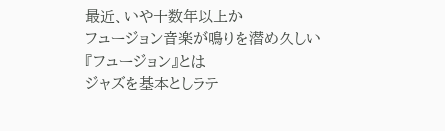最近、いや十数年以上か
フュージョン音楽が鳴りを潜め久しい
『フュージョン』とは
ジャズを基本としラテ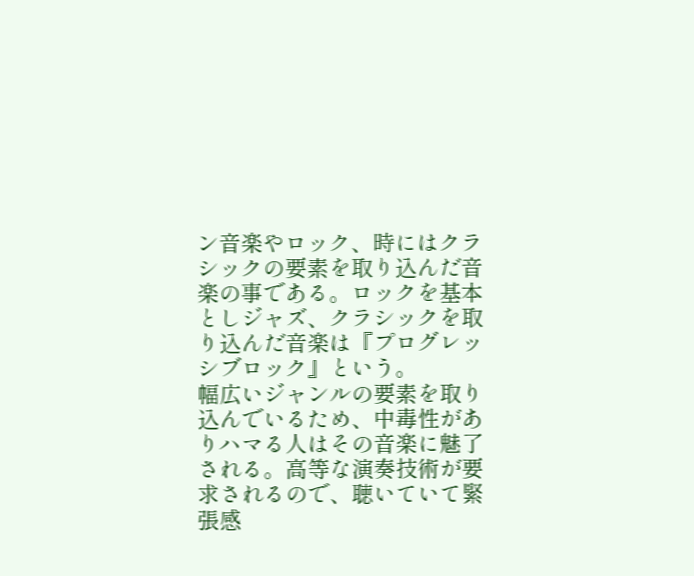ン音楽やロック、時にはクラシックの要素を取り込んだ音楽の事である。ロックを基本としジャズ、クラシックを取り込んだ音楽は『プログレッシブロック』という。
幅広いジャンルの要素を取り込んでいるため、中毒性がありハマる人はその音楽に魅了される。高等な演奏技術が要求されるので、聴いていて緊張感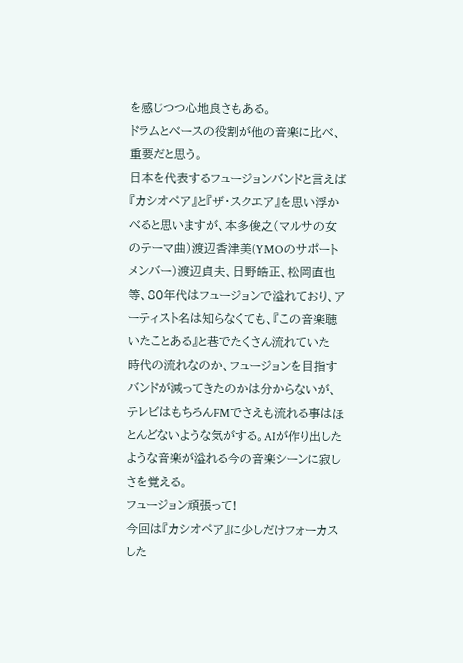を感じつつ心地良さもある。
ドラムとべースの役割が他の音楽に比べ、重要だと思う。
日本を代表するフュージョンバンドと言えば『カシオペア』と『ザ・スクエア』を思い浮かべると思いますが、本多俊之(マルサの女のテーマ曲)渡辺香津美(YMOのサポートメンバー)渡辺貞夫、日野皓正、松岡直也等、80年代はフュージョンで溢れており、アーティスト名は知らなくても、『この音楽聴いたことある』と巷でたくさん流れていた
時代の流れなのか、フュージョンを目指すバンドが減ってきたのかは分からないが、テレビはもちろんFMでさえも流れる事はほとんどないような気がする。AIが作り出したような音楽が溢れる今の音楽シーンに寂しさを覚える。
フュージョン頑張って!
今回は『カシオペア』に少しだけフォーカスした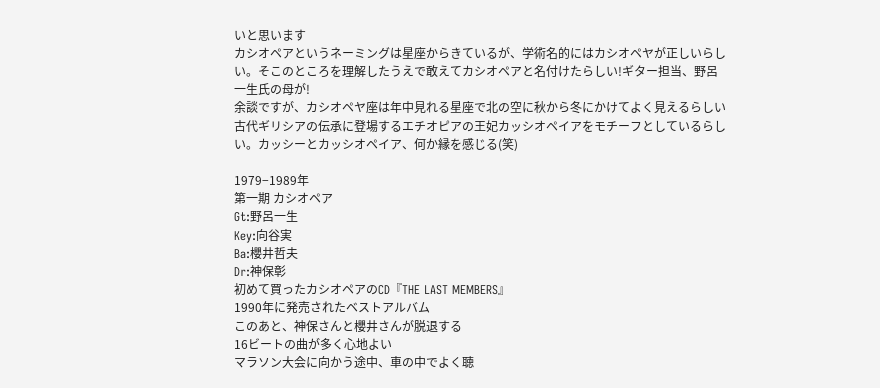いと思います
カシオペアというネーミングは星座からきているが、学術名的にはカシオペヤが正しいらしい。そこのところを理解したうえで敢えてカシオペアと名付けたらしい!ギター担当、野呂一生氏の母が!
余談ですが、カシオペヤ座は年中見れる星座で北の空に秋から冬にかけてよく見えるらしい
古代ギリシアの伝承に登場するエチオピアの王妃カッシオペイアをモチーフとしているらしい。カッシーとカッシオペイア、何か縁を感じる(笑)

1979−1989年
第一期 カシオペア
Gt:野呂一生
Key:向谷実
Ba:櫻井哲夫
Dr:神保彰
初めて買ったカシオペアのCD『THE LAST MEMBERS』
1990年に発売されたベストアルバム
このあと、神保さんと櫻井さんが脱退する
16ビートの曲が多く心地よい
マラソン大会に向かう途中、車の中でよく聴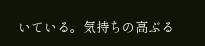いている。気持ちの高ぶる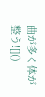曲が多く体が整う![]()